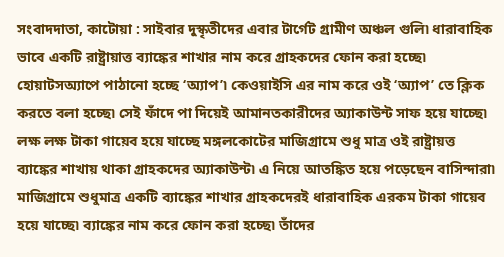সংবাদদাতা, কাটোয়া : সাইবার দুস্কৃতীদের এবার টার্গেট গ্রামীণ অঞ্চল গুলি৷ ধারাবাহিক ভাবে একটি রাষ্ট্রায়াত্ত ব্যাঙ্কের শাখার নাম করে গ্রাহকদের ফোন করা হচ্ছে৷ হোয়াটসঅ্যাপে পাঠানো হচ্ছে ‘অ্যাপ’৷ কেওয়াইসি এর নাম করে ওই ‘অ্যাপ’ তে ক্লিক করতে বলা হচ্ছে৷ সেই ফাঁদে পা দিয়েই আমানতকারীদের অ্যাকাউন্ট সাফ হয়ে যাচ্ছে৷ লক্ষ লক্ষ টাকা গায়েব হয়ে যাচ্ছে মঙ্গলকোটের মাজিগ্রামে শুধু মাত্র ওই রাষ্ট্রায়ত্ত ব্যাঙ্কের শাখায় থাকা গ্রাহকদের অ্যাকাউন্ট৷ এ নিয়ে আতঙ্কিত হয়ে পড়েছেন বাসিন্দারা৷
মাজিগ্রামে শুধুমাত্র একটি ব্যাঙ্কের শাখার গ্রাহকদেরই ধারাবাহিক এরকম টাকা গায়েব হয়ে যাচ্ছে৷ ব্যাঙ্কের নাম করে ফোন করা হচ্ছে৷ তাঁদের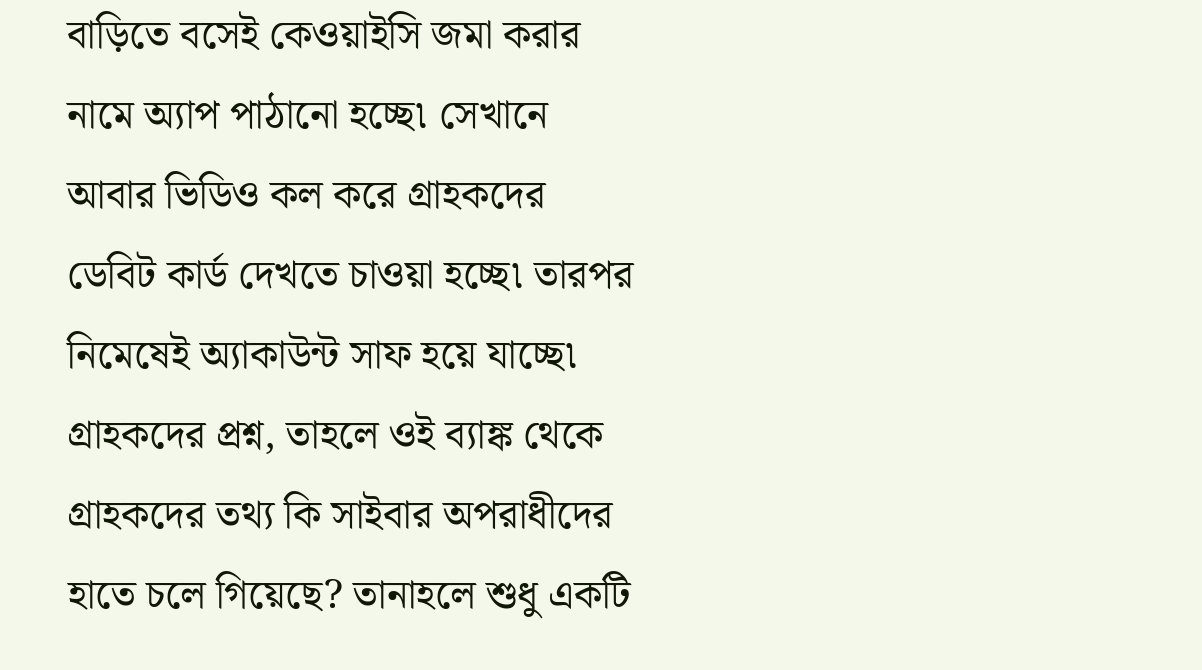বাড়িতে বসেই কেওয়াইসি জমা করার নামে অ্যাপ পাঠানো হচ্ছে৷ সেখানে আবার ভিডিও কল করে গ্রাহকদের ডেবিট কার্ড দেখতে চাওয়া হচ্ছে৷ তারপর নিমেষেই অ্যাকাউন্ট সাফ হয়ে যাচ্ছে৷ গ্রাহকদের প্রশ্ন, তাহলে ওই ব্যাঙ্ক থেকে গ্রাহকদের তথ্য কি সাইবার অপরাধীদের হাতে চলে গিয়েছে? তানাহলে শুধু একটি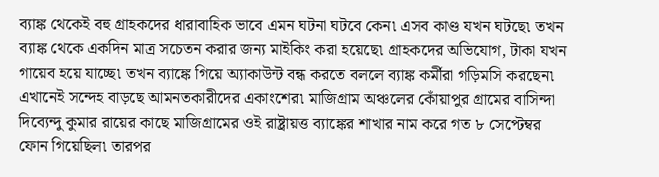ব্যাঙ্ক থেকেই বহু গ্রাহকদের ধারাবাহিক ভাবে এমন ঘটনা ঘটবে কেন৷ এসব কাণ্ড যখন ঘটছে৷ তখন ব্যাঙ্ক থেকে একদিন মাত্র সচেতন করার জন্য মাইকিং করা হয়েছে৷ গ্রাহকদের অভিযোগ, টাকা যখন গায়েব হয়ে যাচ্ছে৷ তখন ব্যাঙ্কে গিয়ে অ্যাকাউন্ট বন্ধ করতে বললে ব্যাঙ্ক কর্মীরা গড়িমসি করছেন৷ এখানেই সন্দেহ বাড়ছে আমনতকারীদের একাংশের৷ মাজিগ্রাম অঞ্চলের কোঁয়াপুর গ্রামের বাসিন্দা দিব্যেন্দু কুমার রায়ের কাছে মাজিগ্রামের ওই রাষ্ট্রায়ত্ত ব্যাঙ্কের শাখার নাম করে গত ৮ সেপ্টেম্বর ফোন গিয়েছিল৷ তারপর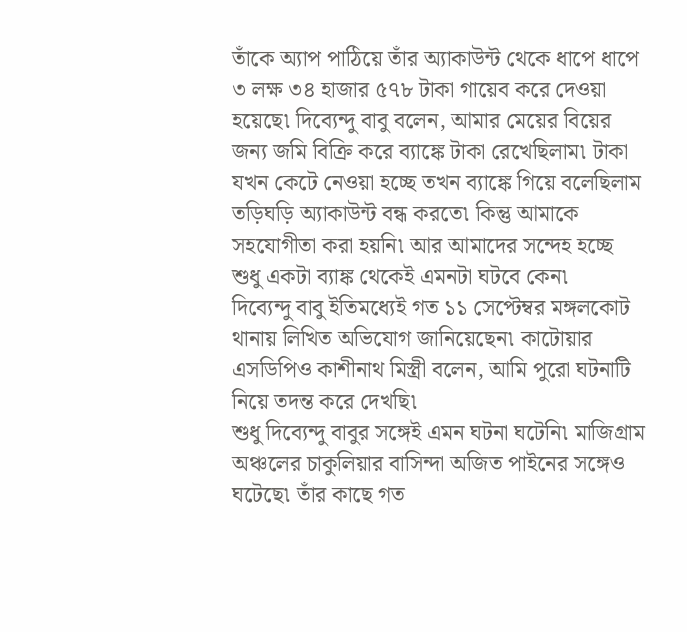তাঁকে অ্যাপ পাঠিয়ে তাঁর অ্যাকাউন্ট থেকে ধাপে ধাপে ৩ লক্ষ ৩৪ হাজার ৫৭৮ টাকা গায়েব করে দেওয়া হয়েছে৷ দিব্যেন্দু বাবু বলেন, আমার মেয়ের বিয়ের জন্য জমি বিক্রি করে ব্যাঙ্কে টাকা রেখেছিলাম৷ টাকা যখন কেটে নেওয়া হচ্ছে তখন ব্যাঙ্কে গিয়ে বলেছিলাম তড়িঘড়ি অ্যাকাউন্ট বন্ধ করতে৷ কিন্তু আমাকে সহযোগীতা করা হয়নি৷ আর আমাদের সন্দেহ হচ্ছে শুধু একটা ব্যাঙ্ক থেকেই এমনটা ঘটবে কেন৷
দিব্যেন্দু বাবু ইতিমধ্যেই গত ১১ সেপ্টেম্বর মঙ্গলকোট থানায় লিখিত অভিযোগ জানিয়েছেন৷ কাটোয়ার এসডিপিও কাশীনাথ মিস্ত্রী বলেন, আমি পুরো ঘটনাটি নিয়ে তদন্ত করে দেখছি৷
শুধু দিব্যেন্দু বাবুর সঙ্গেই এমন ঘটনা ঘটেনি৷ মাজিগ্রাম অঞ্চলের চাকুলিয়ার বাসিন্দা অজিত পাইনের সঙ্গেও ঘটেছে৷ তাঁর কাছে গত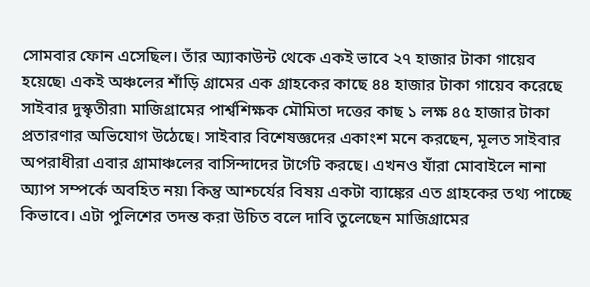সোমবার ফোন এসেছিল। তাঁর অ্যাকাউন্ট থেকে একই ভাবে ২৭ হাজার টাকা গায়েব হয়েছে৷ একই অঞ্চলের শাঁড়ি গ্রামের এক গ্রাহকের কাছে ৪৪ হাজার টাকা গায়েব করেছে সাইবার দুস্কৃতীরা৷ মাজিগ্রামের পার্শ্বশিক্ষক মৌমিতা দত্তের কাছ ১ লক্ষ ৪৫ হাজার টাকা প্রতারণার অভিযোগ উঠেছে। সাইবার বিশেষজ্ঞদের একাংশ মনে করছেন, মূলত সাইবার অপরাধীরা এবার গ্রামাঞ্চলের বাসিন্দাদের টার্গেট করছে। এখনও যাঁরা মোবাইলে নানা অ্যাপ সম্পর্কে অবহিত নয়৷ কিন্তু আশ্চর্যের বিষয় একটা ব্যাঙ্কের এত গ্রাহকের তথ্য পাচ্ছে কিভাবে। এটা পুলিশের তদন্ত করা উচিত বলে দাবি তুলেছেন মাজিগ্রামের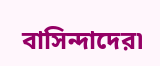বাসিন্দাদের৷